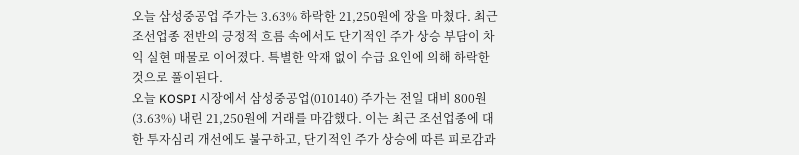오늘 삼성중공업 주가는 3.63% 하락한 21,250원에 장을 마쳤다. 최근 조선업종 전반의 긍정적 흐름 속에서도 단기적인 주가 상승 부담이 차익 실현 매물로 이어졌다. 특별한 악재 없이 수급 요인에 의해 하락한 것으로 풀이된다.
오늘 KOSPI 시장에서 삼성중공업(010140) 주가는 전일 대비 800원(3.63%) 내린 21,250원에 거래를 마감했다. 이는 최근 조선업종에 대한 투자심리 개선에도 불구하고, 단기적인 주가 상승에 따른 피로감과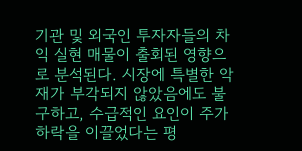기관 및 외국인 투자자들의 차익 실현 매물이 출회된 영향으로 분석된다. 시장에 특별한 악재가 부각되지 않았음에도 불구하고, 수급적인 요인이 주가 하락을 이끌었다는 평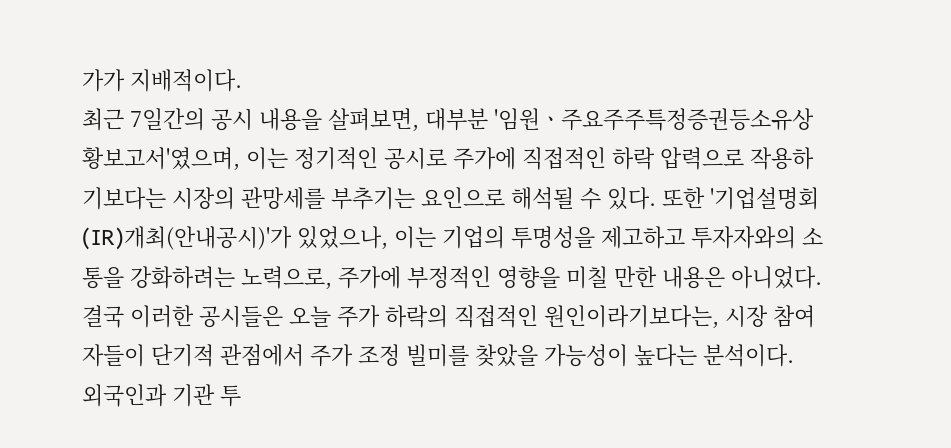가가 지배적이다.
최근 7일간의 공시 내용을 살펴보면, 대부분 '임원ㆍ주요주주특정증권등소유상황보고서'였으며, 이는 정기적인 공시로 주가에 직접적인 하락 압력으로 작용하기보다는 시장의 관망세를 부추기는 요인으로 해석될 수 있다. 또한 '기업설명회(IR)개최(안내공시)'가 있었으나, 이는 기업의 투명성을 제고하고 투자자와의 소통을 강화하려는 노력으로, 주가에 부정적인 영향을 미칠 만한 내용은 아니었다. 결국 이러한 공시들은 오늘 주가 하락의 직접적인 원인이라기보다는, 시장 참여자들이 단기적 관점에서 주가 조정 빌미를 찾았을 가능성이 높다는 분석이다.
외국인과 기관 투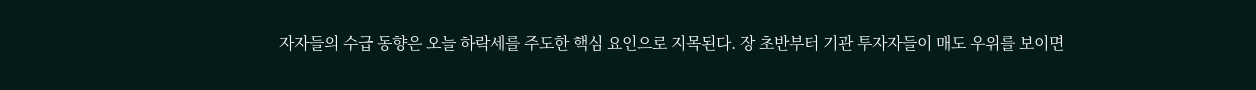자자들의 수급 동향은 오늘 하락세를 주도한 핵심 요인으로 지목된다. 장 초반부터 기관 투자자들이 매도 우위를 보이면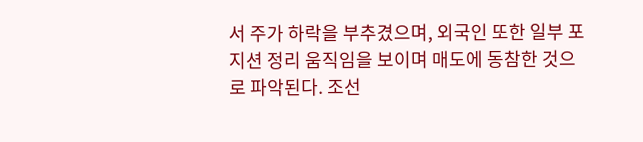서 주가 하락을 부추겼으며, 외국인 또한 일부 포지션 정리 움직임을 보이며 매도에 동참한 것으로 파악된다. 조선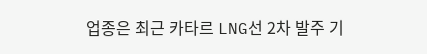업종은 최근 카타르 LNG선 2차 발주 기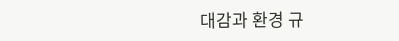대감과 환경 규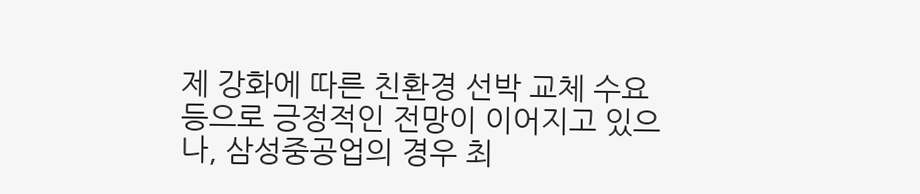제 강화에 따른 친환경 선박 교체 수요 등으로 긍정적인 전망이 이어지고 있으나, 삼성중공업의 경우 최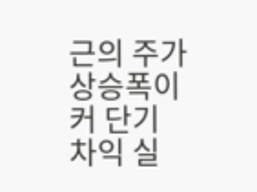근의 주가 상승폭이 커 단기 차익 실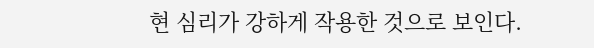현 심리가 강하게 작용한 것으로 보인다.